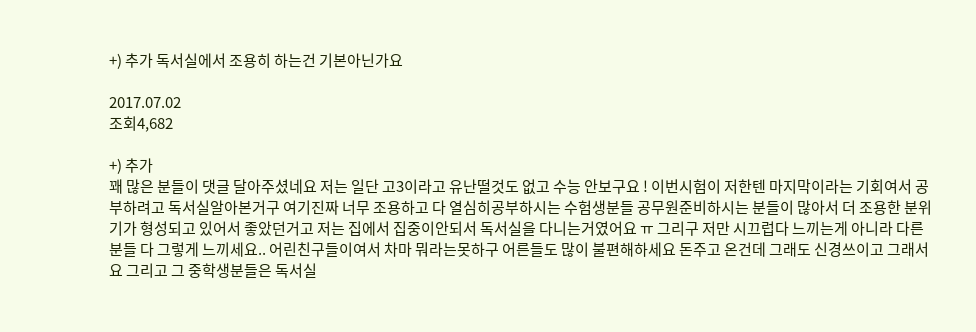+) 추가 독서실에서 조용히 하는건 기본아닌가요

2017.07.02
조회4,682

+) 추가
꽤 많은 분들이 댓글 달아주셨네요 저는 일단 고3이라고 유난떨것도 없고 수능 안보구요 ! 이번시험이 저한텐 마지막이라는 기회여서 공부하려고 독서실알아본거구 여기진짜 너무 조용하고 다 열심히공부하시는 수험생분들 공무원준비하시는 분들이 많아서 더 조용한 분위기가 형성되고 있어서 좋았던거고 저는 집에서 집중이안되서 독서실을 다니는거였어요 ㅠ 그리구 저만 시끄럽다 느끼는게 아니라 다른분들 다 그렇게 느끼세요.. 어린친구들이여서 차마 뭐라는못하구 어른들도 많이 불편해하세요 돈주고 온건데 그래도 신경쓰이고 그래서요 그리고 그 중학생분들은 독서실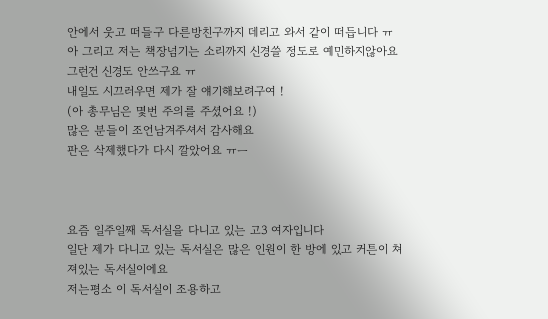안에서 웃고 떠들구 다른방친구까지 데리고 와서 같이 떠듭니다 ㅠ 아 그리고 저는 책장넘기는 소리까지 신경쓸 정도로 예민하지않아요 그런건 신경도 안쓰구요 ㅠ
내일도 시끄러우면 제가 잘 얘기해보려구여 !
(아 총무님은 몇번 주의를 주셨어요 !)
많은 분들이 조언남겨주셔서 감사해요
판은 삭제했다가 다시 깔았어요 ㅠㅡ



요즘 일주일째 독서실을 다니고 있는 고3 여자입니다
일단 제가 다니고 있는 독서실은 많은 인원이 한 방에 있고 커튼이 쳐져있는 독서실이에요
저는평소 이 독서실이 조용하고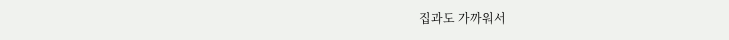집과도 가까워서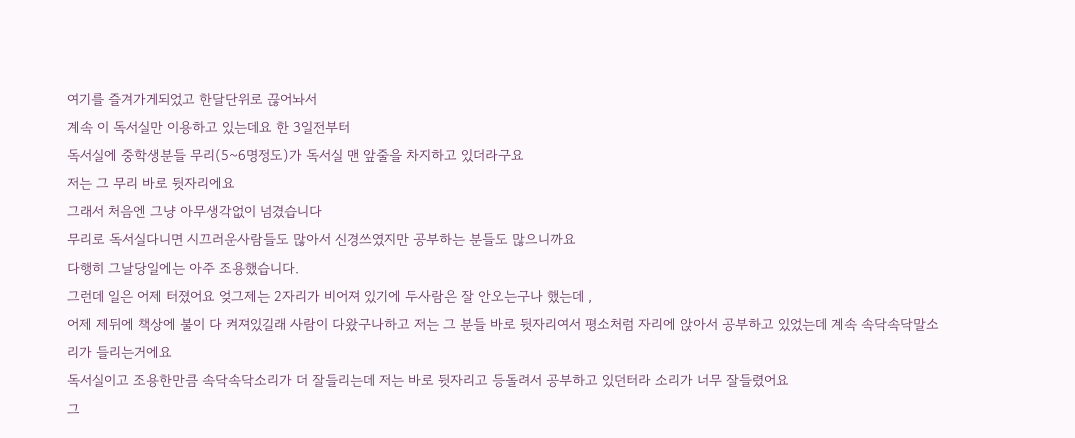여기를 즐겨가게되었고 한달단위로 끊어놔서
계속 이 독서실만 이용하고 있는데요 한 3일전부터
독서실에 중학생분들 무리(5~6명정도)가 독서실 맨 앞줄을 차지하고 있더라구요
저는 그 무리 바로 뒷자리에요
그래서 처음엔 그냥 아무생각없이 넘겼습니다
무리로 독서실다니면 시끄러운사람들도 많아서 신경쓰였지만 공부하는 분들도 많으니까요
다행히 그날당일에는 아주 조용했습니다.
그런데 일은 어제 터졌어요 엊그제는 2자리가 비어져 있기에 두사람은 잘 안오는구나 했는데 ,
어제 제뒤에 책상에 불이 다 켜져있길래 사람이 다왔구나하고 저는 그 분들 바로 뒷자리여서 평소처럼 자리에 앉아서 공부하고 있었는데 계속 속닥속닥말소리가 들리는거에요
독서실이고 조용한만큼 속닥속닥소리가 더 잘들리는데 저는 바로 뒷자리고 등돌려서 공부하고 있던터라 소리가 너무 잘들렸어요
그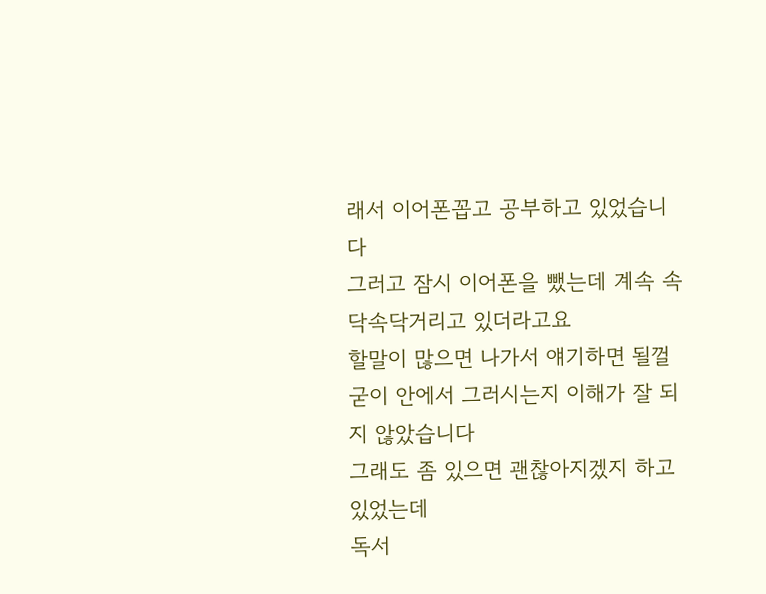래서 이어폰꼽고 공부하고 있었습니다
그러고 잠시 이어폰을 뺐는데 계속 속닥속닥거리고 있더라고요
할말이 많으면 나가서 얘기하면 될껄 굳이 안에서 그러시는지 이해가 잘 되지 않았습니다
그래도 좀 있으면 괜찮아지겠지 하고 있었는데
독서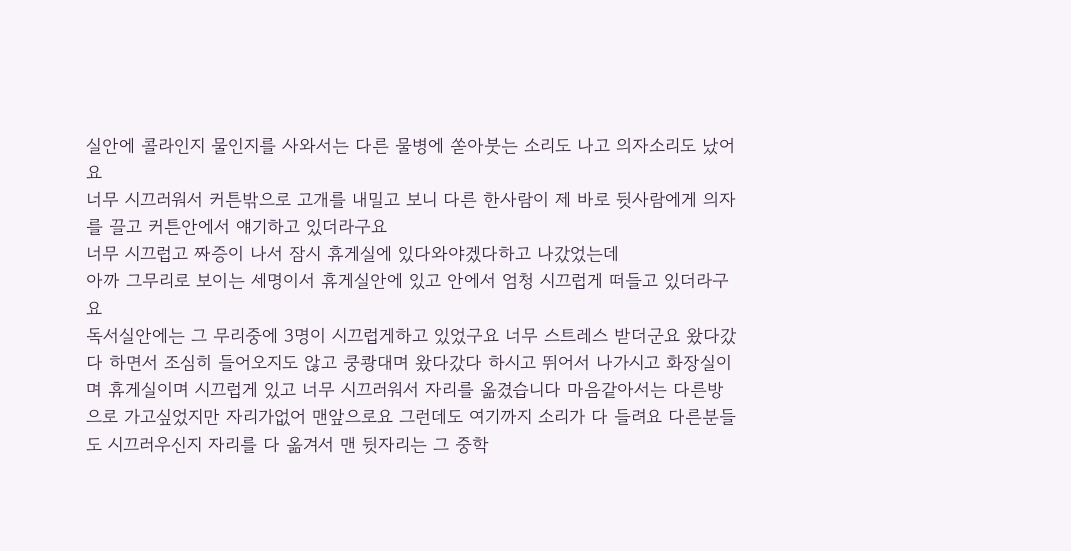실안에 콜라인지 물인지를 사와서는 다른 물병에 쏟아붓는 소리도 나고 의자소리도 났어요
너무 시끄러워서 커튼밖으로 고개를 내밀고 보니 다른 한사람이 제 바로 뒷사람에게 의자를 끌고 커튼안에서 얘기하고 있더라구요
너무 시끄럽고 짜증이 나서 잠시 휴게실에 있다와야겠다하고 나갔었는데
아까 그무리로 보이는 세명이서 휴게실안에 있고 안에서 엄청 시끄럽게 떠들고 있더라구요
독서실안에는 그 무리중에 3명이 시끄럽게하고 있었구요 너무 스트레스 받더군요 왔다갔다 하면서 조심히 들어오지도 않고 쿵쾅대며 왔다갔다 하시고 뛰어서 나가시고 화장실이며 휴게실이며 시끄럽게 있고 너무 시끄러워서 자리를 옮겼습니다 마음같아서는 다른방으로 가고싶었지만 자리가없어 맨앞으로요 그런데도 여기까지 소리가 다 들려요 다른분들도 시끄러우신지 자리를 다 옮겨서 맨 뒷자리는 그 중학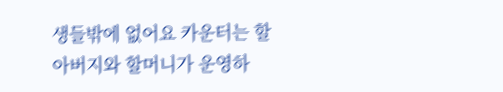생들밖에 없어요 카운터는 할아버지와 할머니가 운영하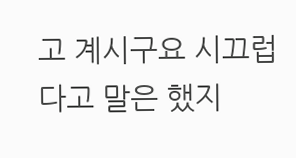고 계시구요 시끄럽다고 말은 했지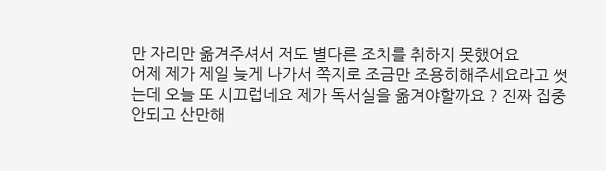만 자리만 옮겨주셔서 저도 별다른 조치를 취하지 못했어요
어제 제가 제일 늦게 나가서 쪽지로 조금만 조용히해주세요라고 썻는데 오늘 또 시끄럽네요 제가 독서실을 옮겨야할까요 ? 진짜 집중안되고 산만해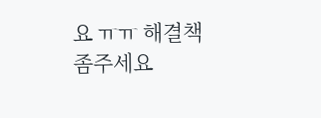요 ㅠㅠ 해결책좀주세요